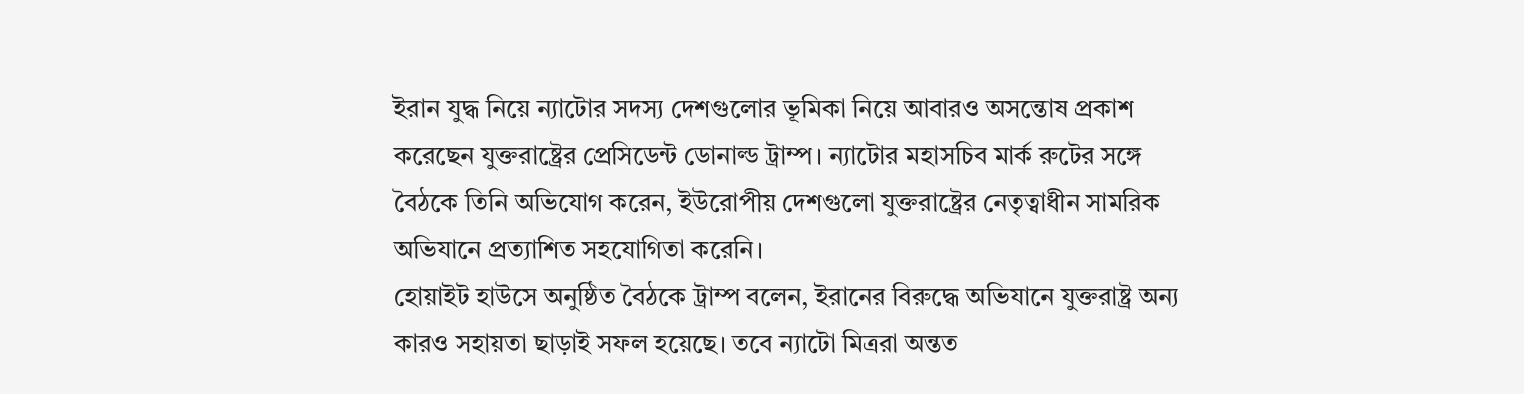ইরান যুদ্ধ নিয়ে ন্যাটোর সদস্য দেশগুলোর ভূমিকা নিয়ে আবারও অসন্তোষ প্রকাশ করেছেন যুক্তরাষ্ট্রের প্রেসিডেন্ট ডোনাল্ড ট্রাম্প। ন্যাটোর মহাসচিব মার্ক রুটের সঙ্গে বৈঠকে তিনি অভিযোগ করেন, ইউরোপীয় দেশগুলো যুক্তরাষ্ট্রের নেতৃত্বাধীন সামরিক অভিযানে প্রত্যাশিত সহযোগিতা করেনি।
হোয়াইট হাউসে অনুষ্ঠিত বৈঠকে ট্রাম্প বলেন, ইরানের বিরুদ্ধে অভিযানে যুক্তরাষ্ট্র অন্য কারও সহায়তা ছাড়াই সফল হয়েছে। তবে ন্যাটো মিত্ররা অন্তত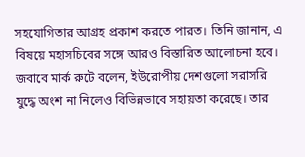সহযোগিতার আগ্রহ প্রকাশ করতে পারত। তিনি জানান, এ বিষয়ে মহাসচিবের সঙ্গে আরও বিস্তারিত আলোচনা হবে।
জবাবে মার্ক রুটে বলেন, ইউরোপীয় দেশগুলো সরাসরি যুদ্ধে অংশ না নিলেও বিভিন্নভাবে সহায়তা করেছে। তার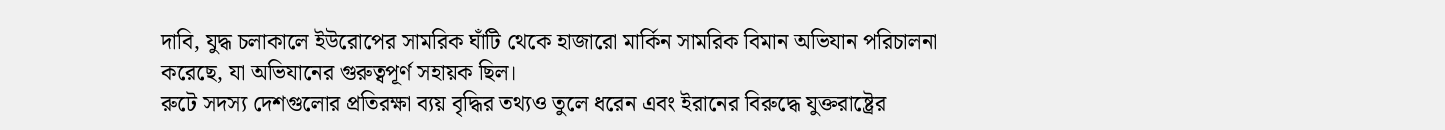দাবি, যুদ্ধ চলাকালে ইউরোপের সামরিক ঘাঁটি থেকে হাজারো মার্কিন সামরিক বিমান অভিযান পরিচালনা করেছে, যা অভিযানের গুরুত্বপূর্ণ সহায়ক ছিল।
রুটে সদস্য দেশগুলোর প্রতিরক্ষা ব্যয় বৃদ্ধির তথ্যও তুলে ধরেন এবং ইরানের বিরুদ্ধে যুক্তরাষ্ট্রের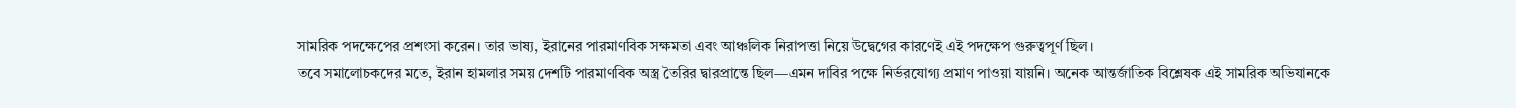সামরিক পদক্ষেপের প্রশংসা করেন। তার ভাষ্য, ইরানের পারমাণবিক সক্ষমতা এবং আঞ্চলিক নিরাপত্তা নিয়ে উদ্বেগের কারণেই এই পদক্ষেপ গুরুত্বপূর্ণ ছিল।
তবে সমালোচকদের মতে, ইরান হামলার সময় দেশটি পারমাণবিক অস্ত্র তৈরির দ্বারপ্রান্তে ছিল—এমন দাবির পক্ষে নির্ভরযোগ্য প্রমাণ পাওয়া যায়নি। অনেক আন্তর্জাতিক বিশ্লেষক এই সামরিক অভিযানকে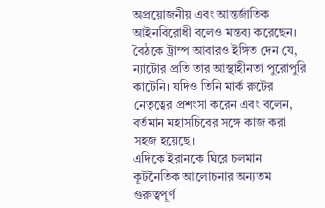অপ্রয়োজনীয় এবং আন্তর্জাতিক আইনবিরোধী বলেও মন্তব্য করেছেন।
বৈঠকে ট্রাম্প আবারও ইঙ্গিত দেন যে, ন্যাটোর প্রতি তার আস্থাহীনতা পুরোপুরি কাটেনি। যদিও তিনি মার্ক রুটের নেতৃত্বের প্রশংসা করেন এবং বলেন, বর্তমান মহাসচিবের সঙ্গে কাজ করা সহজ হয়েছে।
এদিকে ইরানকে ঘিরে চলমান কূটনৈতিক আলোচনার অন্যতম গুরুত্বপূর্ণ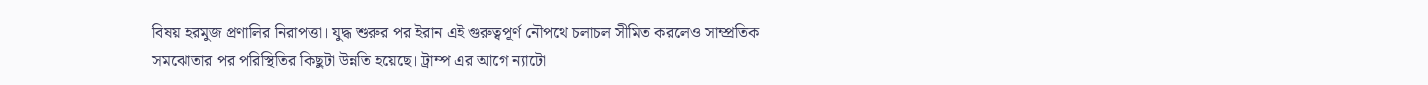বিষয় হরমুজ প্রণালির নিরাপত্তা। যুদ্ধ শুরুর পর ইরান এই গুরুত্বপূর্ণ নৌপথে চলাচল সীমিত করলেও সাম্প্রতিক সমঝোতার পর পরিস্থিতির কিছুটা উন্নতি হয়েছে। ট্রাম্প এর আগে ন্যাটো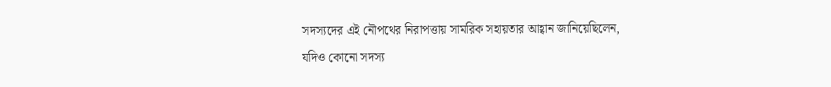সদস্যদের এই নৌপথের নিরাপত্তায় সামরিক সহায়তার আহ্বান জানিয়েছিলেন, যদিও কোনো সদস্য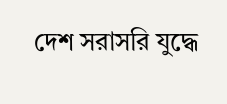দেশ সরাসরি যুদ্ধে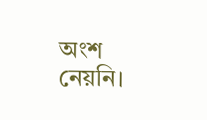অংশ নেয়নি।